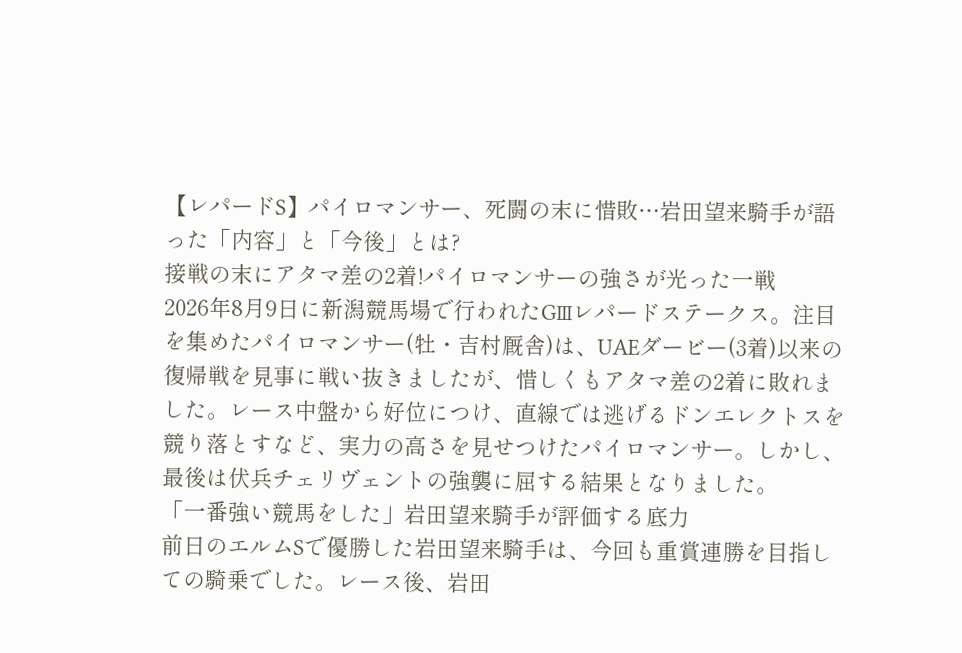【レパードS】パイロマンサー、死闘の末に惜敗…岩田望来騎手が語った「内容」と「今後」とは?
接戦の末にアタマ差の2着!パイロマンサーの強さが光った一戦
2026年8月9日に新潟競馬場で行われたGⅢレパードステークス。注目を集めたパイロマンサー(牡・吉村厩舎)は、UAEダービー(3着)以来の復帰戦を見事に戦い抜きましたが、惜しくもアタマ差の2着に敗れました。レース中盤から好位につけ、直線では逃げるドンエレクトスを競り落とすなど、実力の高さを見せつけたパイロマンサー。しかし、最後は伏兵チェリヴェントの強襲に屈する結果となりました。
「一番強い競馬をした」岩田望来騎手が評価する底力
前日のエルムSで優勝した岩田望来騎手は、今回も重賞連勝を目指しての騎乗でした。レース後、岩田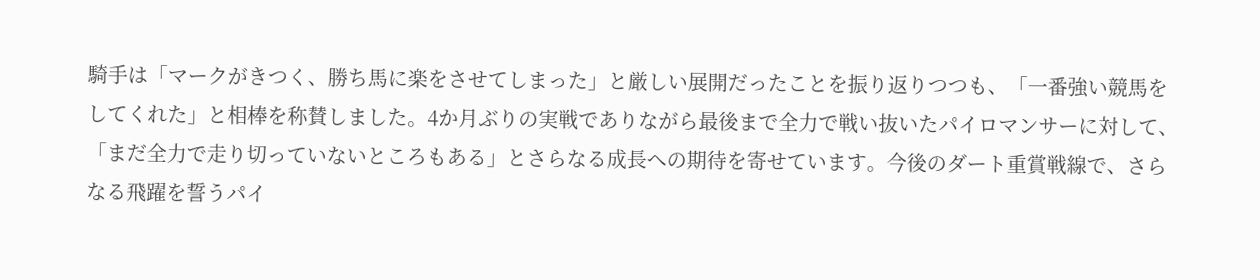騎手は「マークがきつく、勝ち馬に楽をさせてしまった」と厳しい展開だったことを振り返りつつも、「一番強い競馬をしてくれた」と相棒を称賛しました。4か月ぶりの実戦でありながら最後まで全力で戦い抜いたパイロマンサーに対して、「まだ全力で走り切っていないところもある」とさらなる成長への期待を寄せています。今後のダート重賞戦線で、さらなる飛躍を誓うパイ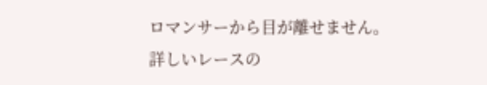ロマンサーから目が離せません。
詳しいレースの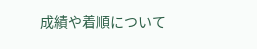成績や着順について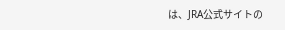は、JRA公式サイトの